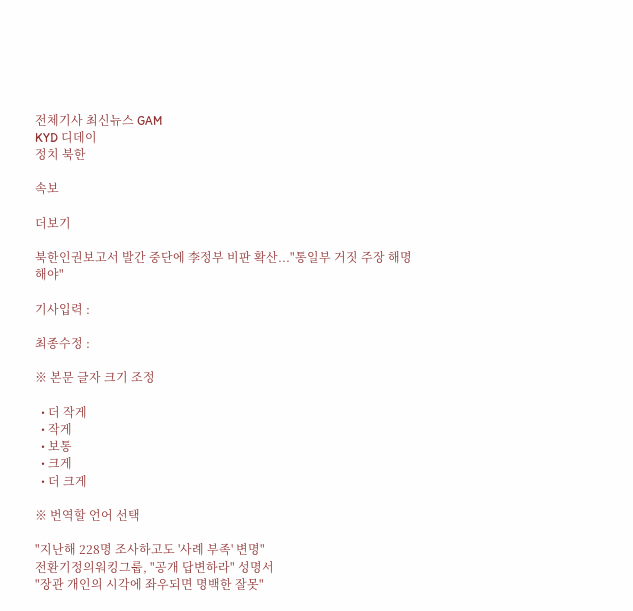전체기사 최신뉴스 GAM
KYD 디데이
정치 북한

속보

더보기

북한인권보고서 발간 중단에 李정부 비판 확산..."통일부 거짓 주장 해명해야"

기사입력 :

최종수정 :

※ 본문 글자 크기 조정

  • 더 작게
  • 작게
  • 보통
  • 크게
  • 더 크게

※ 번역할 언어 선택

"지난해 228명 조사하고도 '사례 부족' 변명"
전환기정의워킹그룹, "공개 답변하라" 성명서
"장관 개인의 시각에 좌우되면 명백한 잘못"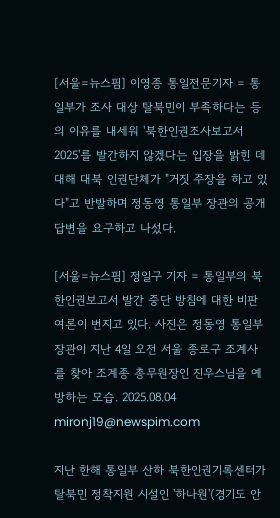[서울=뉴스핌] 이영종 통일전문기자 = 통일부가 조사 대상 탈북민이 부족하다는 등의 이유를 내세워 '북한인권조사보고서 2025'를 발간하지 않겠다는 입장을 밝힌 데 대해 대북 인권단체가 "거짓 주장을 하고 있다"고 반발하며 정동영 통일부 장관의 공개답변을 요구하고 나섰다.

[서울=뉴스핌] 정일구 기자 = 통일부의 북한인권보고서 발간 중단 방침에 대한 비판여론이 번지고 있다. 사진은 정동영 통일부 장관이 지난 4일 오전 서울 종로구 조계사를 찾아 조계종 총무원장인 진우스님을 예방하는 모습. 2025.08.04 mironj19@newspim.com

지난 한해 통일부 산하 북한인권기록센터가 탈북민 정착지원 시설인 '하나원'(경기도 안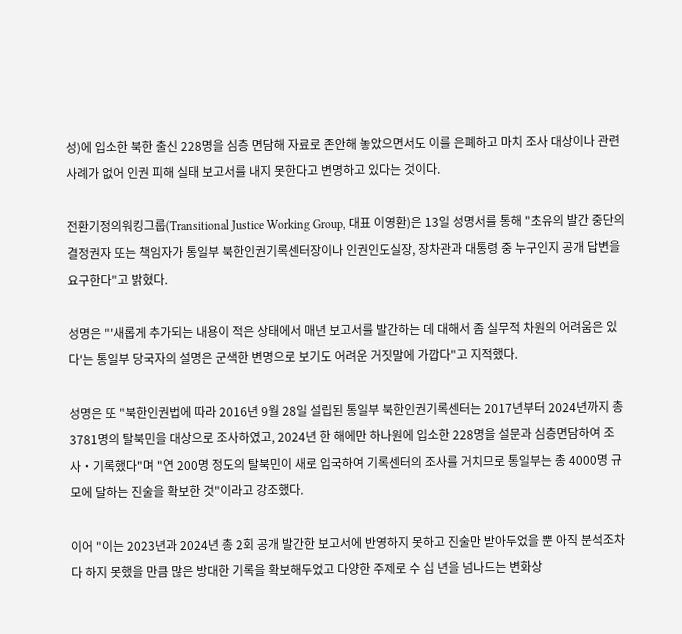성)에 입소한 북한 출신 228명을 심층 면담해 자료로 존안해 놓았으면서도 이를 은폐하고 마치 조사 대상이나 관련 사례가 없어 인권 피해 실태 보고서를 내지 못한다고 변명하고 있다는 것이다.

전환기정의워킹그룹(Transitional Justice Working Group, 대표 이영환)은 13일 성명서를 통해 "초유의 발간 중단의 결정권자 또는 책임자가 통일부 북한인권기록센터장이나 인권인도실장, 장차관과 대통령 중 누구인지 공개 답변을 요구한다"고 밝혔다.

성명은 "'새롭게 추가되는 내용이 적은 상태에서 매년 보고서를 발간하는 데 대해서 좀 실무적 차원의 어려움은 있다'는 통일부 당국자의 설명은 군색한 변명으로 보기도 어려운 거짓말에 가깝다"고 지적했다.

성명은 또 "북한인권법에 따라 2016년 9월 28일 설립된 통일부 북한인권기록센터는 2017년부터 2024년까지 총 3781명의 탈북민을 대상으로 조사하였고, 2024년 한 해에만 하나원에 입소한 228명을 설문과 심층면담하여 조사‧기록했다"며 "연 200명 정도의 탈북민이 새로 입국하여 기록센터의 조사를 거치므로 통일부는 총 4000명 규모에 달하는 진술을 확보한 것"이라고 강조했다.

이어 "이는 2023년과 2024년 총 2회 공개 발간한 보고서에 반영하지 못하고 진술만 받아두었을 뿐 아직 분석조차 다 하지 못했을 만큼 많은 방대한 기록을 확보해두었고 다양한 주제로 수 십 년을 넘나드는 변화상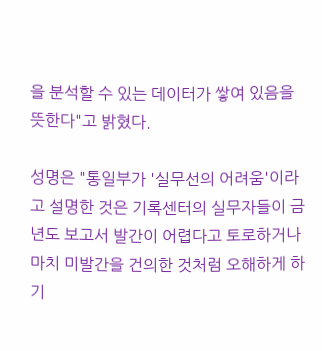을 분석할 수 있는 데이터가 쌓여 있음을 뜻한다"고 밝혔다.

성명은 "통일부가 '실무선의 어려움'이라고 설명한 것은 기록센터의 실무자들이 금년도 보고서 발간이 어렵다고 토로하거나 마치 미발간을 건의한 것처럼 오해하게 하기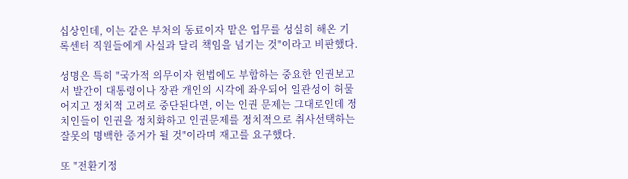십상인데, 이는 같은 부처의 동료이자 맡은 업무를 성실히 해온 기록센터 직원들에게 사실과 달리 책임을 넘기는 것"이라고 비판했다.

성명은 특히 "국가적 의무이자 헌법에도 부합하는 중요한 인권보고서 발간이 대통령이나 장관 개인의 시각에 좌우되어 일관성이 허물어지고 정치적 고려로 중단된다면, 이는 인권 문제는 그대로인데 정치인들이 인권을 정치화하고 인권문제를 정치적으로 취사선택하는 잘못의 명백한 증거가 될 것"이라며 재고를 요구했다.

또 "전환기정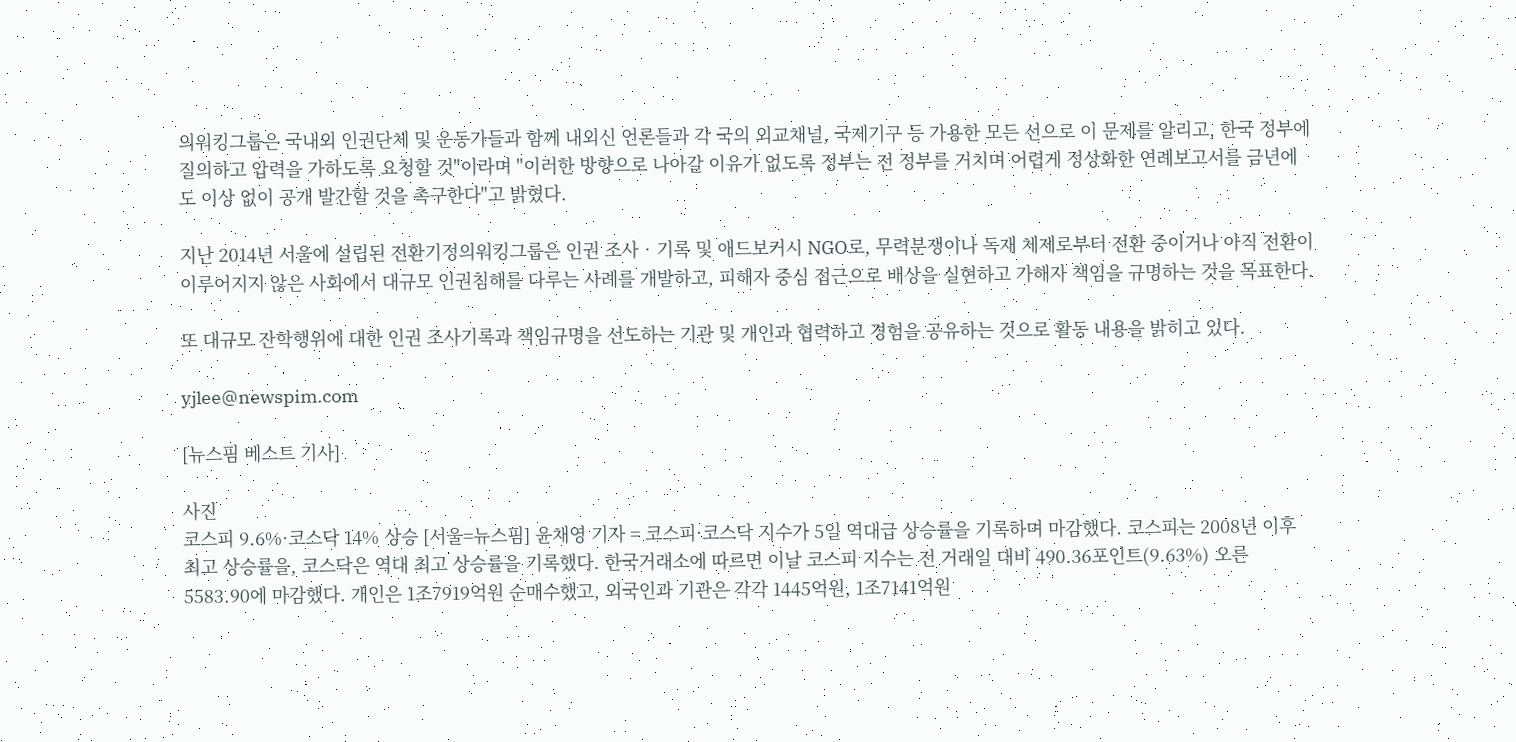의워킹그룹은 국내외 인권단체 및 운동가들과 함께 내외신 언론들과 각 국의 외교채널, 국제기구 등 가용한 모든 선으로 이 문제를 알리고, 한국 정부에 질의하고 압력을 가하도록 요청할 것"이라며 "이러한 방향으로 나아갈 이유가 없도록 정부는 전 정부를 거치며 어렵게 정상화한 연례보고서를 금년에도 이상 없이 공개 발간할 것을 촉구한다"고 밝혔다.

지난 2014년 서울에 설립된 전환기정의워킹그룹은 인권 조사‧기록 및 애드보커시 NGO로, 무력분쟁이나 독재 체제로부터 전환 중이거나 아직 전환이 이루어지지 않은 사회에서 대규모 인권침해를 다루는 사례를 개발하고, 피해자 중심 접근으로 배상을 실현하고 가해자 책임을 규명하는 것을 목표한다.

또 대규모 잔학행위에 대한 인권 조사기록과 책임규명을 선도하는 기관 및 개인과 협력하고 경험을 공유하는 것으로 활동 내용을 밝히고 있다.

yjlee@newspim.com

[뉴스핌 베스트 기사]

사진
코스피 9.6%·코스닥 14% 상승 [서울=뉴스핌] 윤채영 기자 = 코스피·코스닥 지수가 5일 역대급 상승률을 기록하며 마감했다. 코스피는 2008년 이후 최고 상승률을, 코스닥은 역대 최고 상승률을 기록했다. 한국거래소에 따르면 이날 코스피 지수는 전 거래일 대비 490.36포인트(9.63%) 오른 5583.90에 마감했다. 개인은 1조7919억원 순매수했고, 외국인과 기관은 각각 1445억원, 1조7141억원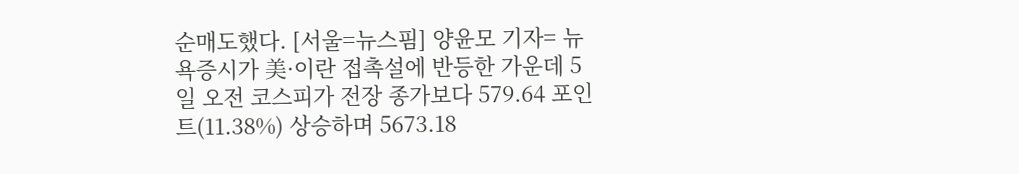순매도했다. [서울=뉴스핌] 양윤모 기자= 뉴욕증시가 美·이란 접촉설에 반등한 가운데 5일 오전 코스피가 전장 종가보다 579.64 포인트(11.38%) 상승하며 5673.18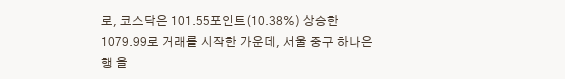로, 코스닥은 101.55포인트(10.38%) 상승한 1079.99로 거래를 시작한 가운데, 서울 중구 하나은행 을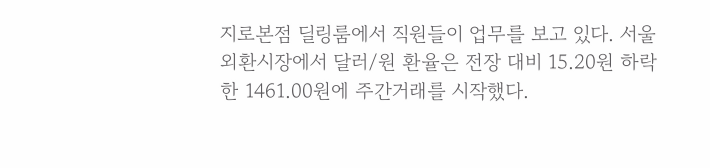지로본점 딜링룸에서 직원들이 업무를 보고 있다. 서울외환시장에서 달러/원 환율은 전장 대비 15.20원 하락한 1461.00원에 주간거래를 시작했다.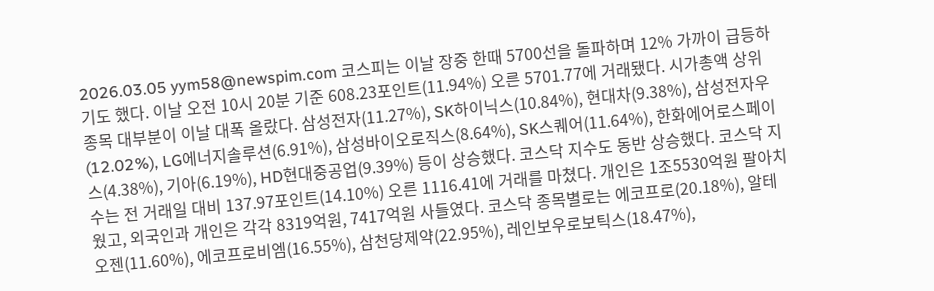2026.03.05 yym58@newspim.com 코스피는 이날 장중 한때 5700선을 돌파하며 12% 가까이 급등하기도 했다. 이날 오전 10시 20분 기준 608.23포인트(11.94%) 오른 5701.77에 거래됐다. 시가총액 상위 종목 대부분이 이날 대폭 올랐다. 삼성전자(11.27%), SK하이닉스(10.84%), 현대차(9.38%), 삼성전자우(12.02%), LG에너지솔루션(6.91%), 삼성바이오로직스(8.64%), SK스퀘어(11.64%), 한화에어로스페이스(4.38%), 기아(6.19%), HD현대중공업(9.39%) 등이 상승했다. 코스닥 지수도 동반 상승했다. 코스닥 지수는 전 거래일 대비 137.97포인트(14.10%) 오른 1116.41에 거래를 마쳤다. 개인은 1조5530억원 팔아치웠고, 외국인과 개인은 각각 8319억원, 7417억원 사들였다. 코스닥 종목별로는 에코프로(20.18%), 알테오젠(11.60%), 에코프로비엠(16.55%), 삼천당제약(22.95%), 레인보우로보틱스(18.47%),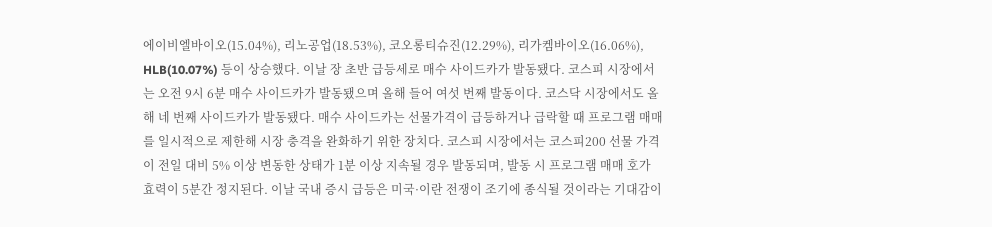에이비엘바이오(15.04%), 리노공업(18.53%), 코오롱티슈진(12.29%), 리가켐바이오(16.06%), HLB(10.07%) 등이 상승했다. 이날 장 초반 급등세로 매수 사이드카가 발동됐다. 코스피 시장에서는 오전 9시 6분 매수 사이드카가 발동됐으며 올해 들어 여섯 번째 발동이다. 코스닥 시장에서도 올해 네 번째 사이드카가 발동됐다. 매수 사이드카는 선물가격이 급등하거나 급락할 때 프로그램 매매를 일시적으로 제한해 시장 충격을 완화하기 위한 장치다. 코스피 시장에서는 코스피200 선물 가격이 전일 대비 5% 이상 변동한 상태가 1분 이상 지속될 경우 발동되며, 발동 시 프로그램 매매 호가 효력이 5분간 정지된다. 이날 국내 증시 급등은 미국·이란 전쟁이 조기에 종식될 것이라는 기대감이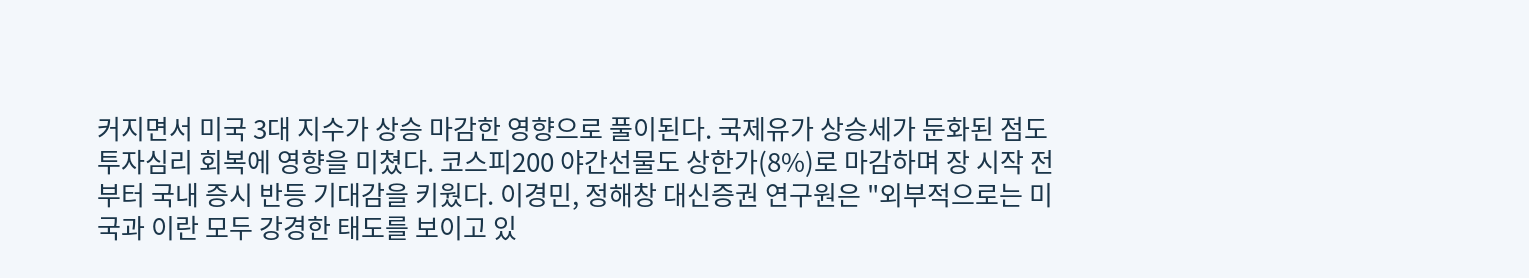커지면서 미국 3대 지수가 상승 마감한 영향으로 풀이된다. 국제유가 상승세가 둔화된 점도 투자심리 회복에 영향을 미쳤다. 코스피200 야간선물도 상한가(8%)로 마감하며 장 시작 전부터 국내 증시 반등 기대감을 키웠다. 이경민, 정해창 대신증권 연구원은 "외부적으로는 미국과 이란 모두 강경한 태도를 보이고 있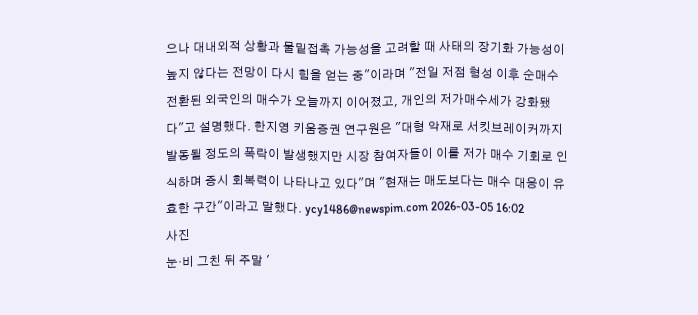으나 대내외적 상황과 물밑접촉 가능성을 고려할 때 사태의 장기화 가능성이 높지 않다는 전망이 다시 힘을 얻는 중"이라며 "전일 저점 형성 이후 순매수 전환된 외국인의 매수가 오늘까지 이어졌고, 개인의 저가매수세가 강화됐다"고 설명했다. 한지영 키움증권 연구원은 "대형 악재로 서킷브레이커까지 발동될 정도의 폭락이 발생했지만 시장 참여자들이 이를 저가 매수 기회로 인식하며 증시 회복력이 나타나고 있다"며 "현재는 매도보다는 매수 대응이 유효한 구간"이라고 말했다. ycy1486@newspim.com 2026-03-05 16:02
사진
눈·비 그친 뒤 주말 '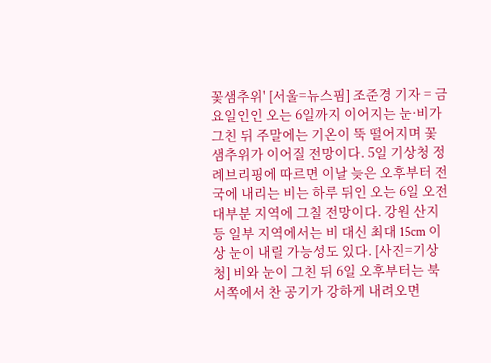꽃샘추위' [서울=뉴스핌] 조준경 기자 = 금요일인인 오는 6일까지 이어지는 눈·비가 그친 뒤 주말에는 기온이 뚝 떨어지며 꽃샘추위가 이어질 전망이다. 5일 기상청 정례브리핑에 따르면 이날 늦은 오후부터 전국에 내리는 비는 하루 뒤인 오는 6일 오전 대부분 지역에 그칠 전망이다. 강원 산지 등 일부 지역에서는 비 대신 최대 15cm 이상 눈이 내릴 가능성도 있다. [사진=기상청] 비와 눈이 그친 뒤 6일 오후부터는 북서쪽에서 찬 공기가 강하게 내려오면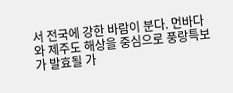서 전국에 강한 바람이 분다. 먼바다와 제주도 해상을 중심으로 풍랑특보가 발효될 가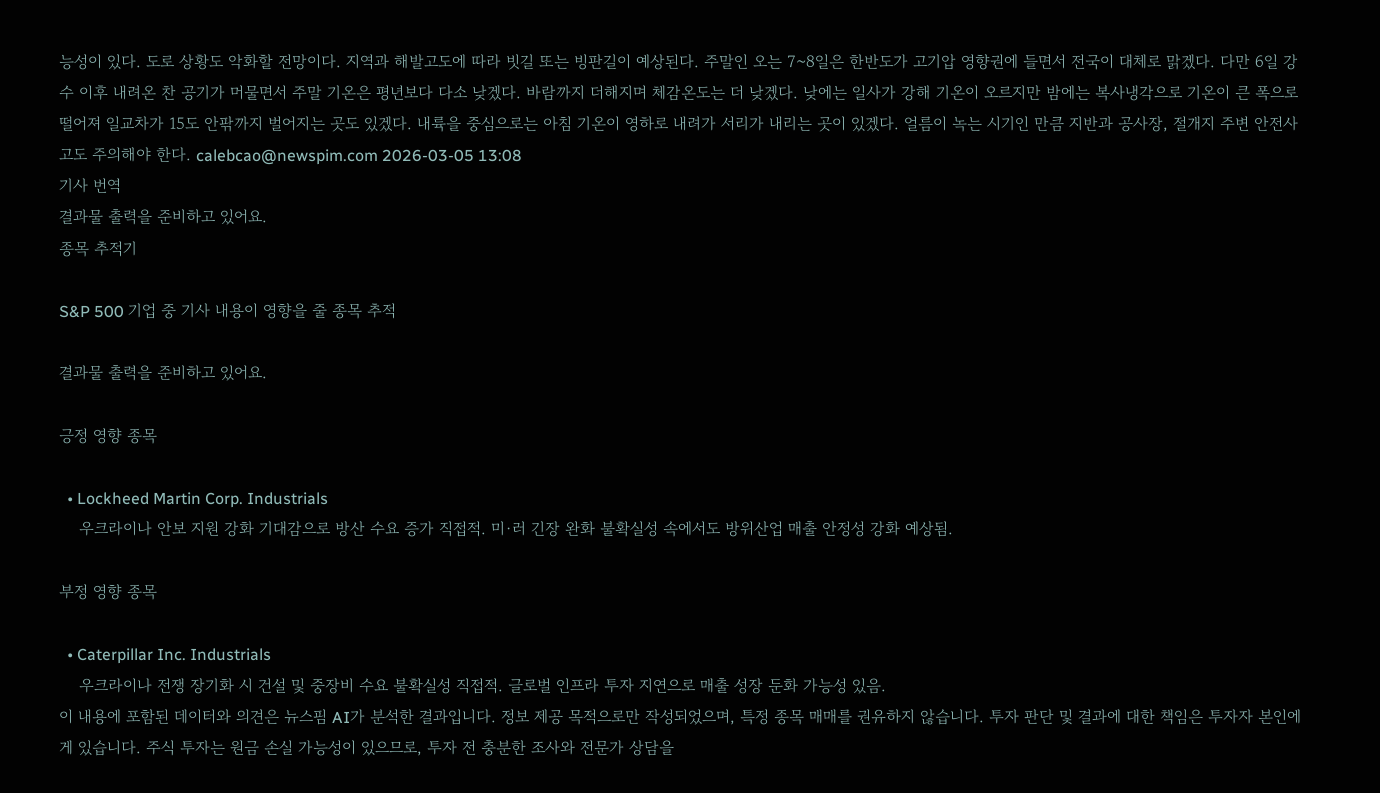능성이 있다. 도로 상황도 악화할 전망이다. 지역과 해발고도에 따라 빗길 또는 빙판길이 예상된다. 주말인 오는 7~8일은 한반도가 고기압 영향권에 들면서 전국이 대체로 맑겠다. 다만 6일 강수 이후 내려온 찬 공기가 머물면서 주말 기온은 평년보다 다소 낮겠다. 바람까지 더해지며 체감온도는 더 낮겠다. 낮에는 일사가 강해 기온이 오르지만 밤에는 복사냉각으로 기온이 큰 폭으로 떨어져 일교차가 15도 안팎까지 벌어지는 곳도 있겠다. 내륙을 중심으로는 아침 기온이 영하로 내려가 서리가 내리는 곳이 있겠다. 얼름이 녹는 시기인 만큼 지반과 공사장, 절개지 주변 안전사고도 주의해야 한다. calebcao@newspim.com 2026-03-05 13:08
기사 번역
결과물 출력을 준비하고 있어요.
종목 추적기

S&P 500 기업 중 기사 내용이 영향을 줄 종목 추적

결과물 출력을 준비하고 있어요.

긍정 영향 종목

  • Lockheed Martin Corp. Industrials
    우크라이나 안보 지원 강화 기대감으로 방산 수요 증가 직접적. 미·러 긴장 완화 불확실성 속에서도 방위산업 매출 안정성 강화 예상됨.

부정 영향 종목

  • Caterpillar Inc. Industrials
    우크라이나 전쟁 장기화 시 건설 및 중장비 수요 불확실성 직접적. 글로벌 인프라 투자 지연으로 매출 성장 둔화 가능성 있음.
이 내용에 포함된 데이터와 의견은 뉴스핌 AI가 분석한 결과입니다. 정보 제공 목적으로만 작성되었으며, 특정 종목 매매를 권유하지 않습니다. 투자 판단 및 결과에 대한 책임은 투자자 본인에게 있습니다. 주식 투자는 원금 손실 가능성이 있으므로, 투자 전 충분한 조사와 전문가 상담을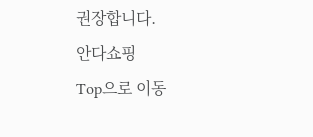권장합니다.
안다쇼핑
Top으로 이동